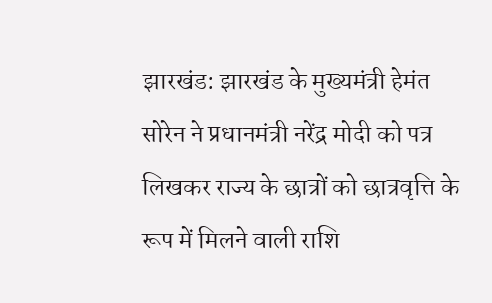झारखंड: झारखंड के मुख्यमंत्री हेमंत सोरेन ने प्रधानमंत्री नरेंद्र मोदी को पत्र लिखकर राज्य के छात्रों को छात्रवृत्ति के रूप में मिलने वाली राशि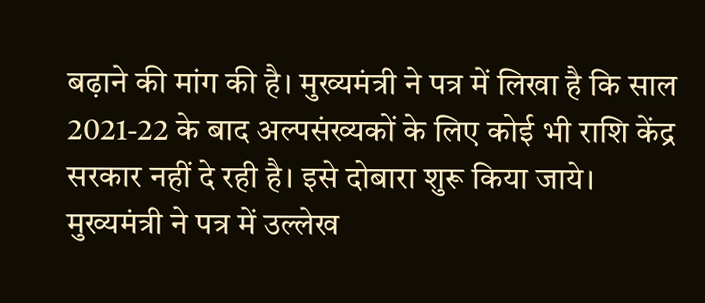बढ़ाने की मांग की है। मुख्यमंत्री ने पत्र में लिखा है कि साल 2021-22 के बाद अल्पसंख्यकों के लिए कोई भी राशि केंद्र सरकार नहीं दे रही है। इसे दोबारा शुरू किया जाये।
मुख्यमंत्री ने पत्र में उल्लेख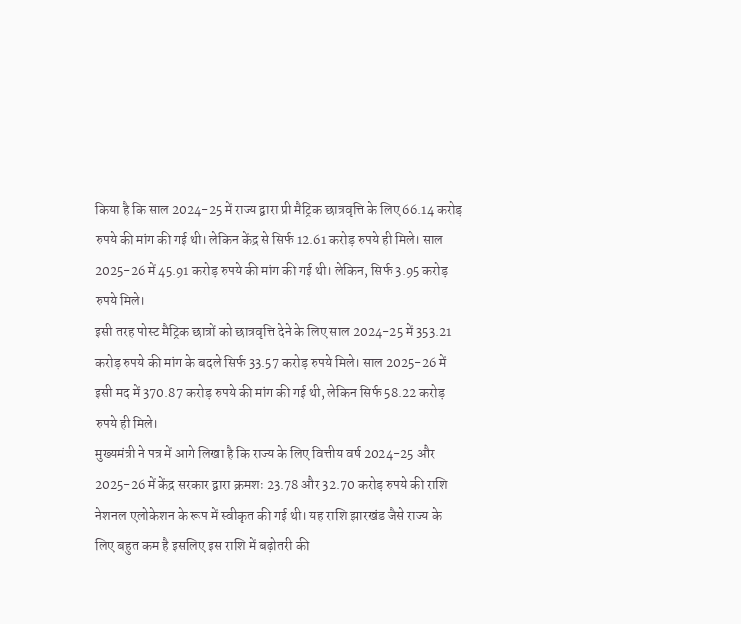किया है कि साल 2024-25 में राज्य द्वारा प्री मैट्रिक छात्रवृत्ति के लिए 66.14 करोड़ रुपये की मांग की गई थी। लेकिन केंद्र से सिर्फ 12.61 करोड़ रुपये ही मिले। साल 2025-26 में 45.91 करोड़ रुपये की मांग की गई थी। लेकिन, सिर्फ 3.95 करोड़ रुपये मिले।
इसी तरह पोस्ट मैट्रिक छात्रों को छात्रवृत्ति देने के लिए साल 2024-25 में 353.21 करोड़ रुपये की मांग के बदले सिर्फ 33.57 करोड़ रुपये मिले। साल 2025-26 में इसी मद में 370.87 करोड़ रुपये की मांग की गई थी, लेकिन सिर्फ 58.22 करोड़ रुपये ही मिले।
मुख्यमंत्री ने पत्र में आगे लिखा है कि राज्य के लिए वित्तीय वर्ष 2024-25 और 2025-26 में केंद्र सरकार द्वारा क्रमशः 23.78 और 32.70 करोड़ रुपये की राशि नेशनल एलोकेशन के रूप में स्वीकृत की गई थी। यह राशि झारखंड जैसे राज्य के लिए बहुत कम है इसलिए इस राशि में बढ़ोतरी की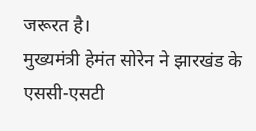जरूरत है।
मुख्यमंत्री हेमंत सोरेन ने झारखंड के एससी-एसटी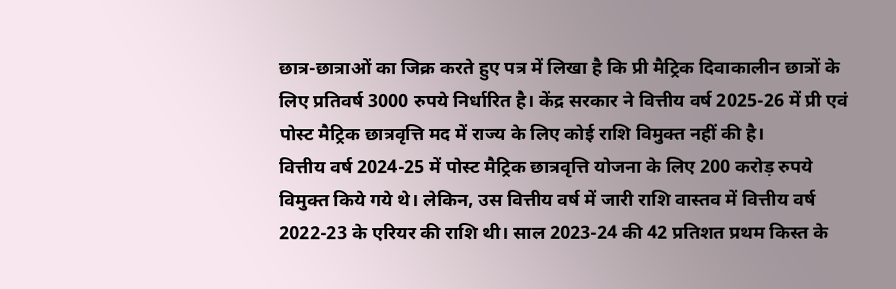छात्र-छात्राओं का जिक्र करते हुए पत्र में लिखा है कि प्री मैट्रिक दिवाकालीन छात्रों के लिए प्रतिवर्ष 3000 रुपये निर्धारित है। केंद्र सरकार ने वित्तीय वर्ष 2025-26 में प्री एवं पोस्ट मैट्रिक छात्रवृत्ति मद में राज्य के लिए कोई राशि विमुक्त नहीं की है।
वित्तीय वर्ष 2024-25 में पोस्ट मैट्रिक छात्रवृत्ति योजना के लिए 200 करोड़ रुपये विमुक्त किये गये थे। लेकिन, उस वित्तीय वर्ष में जारी राशि वास्तव में वित्तीय वर्ष 2022-23 के एरियर की राशि थी। साल 2023-24 की 42 प्रतिशत प्रथम किस्त के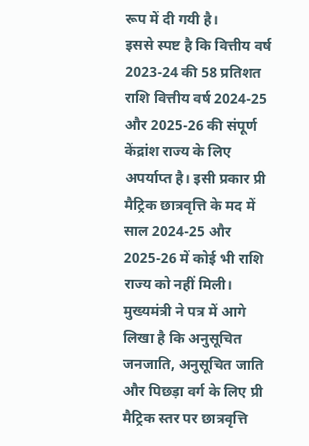रूप में दी गयी है।
इससे स्पष्ट है कि वित्तीय वर्ष 2023-24 की 58 प्रतिशत राशि वित्तीय वर्ष 2024-25 और 2025-26 की संपूर्ण केंद्रांश राज्य के लिए अपर्याप्त है। इसी प्रकार प्री मैट्रिक छात्रवृत्ति के मद में साल 2024-25 और 2025-26 में कोई भी राशि राज्य को नहीं मिली।
मुख्यमंत्री ने पत्र में आगे लिखा है कि अनुसूचित जनजाति, अनुसूचित जाति और पिछड़ा वर्ग के लिए प्री मैट्रिक स्तर पर छात्रवृत्ति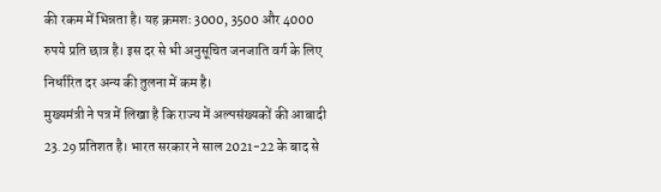की रकम में भिन्नता है। यह क्रमशः 3000, 3500 और 4000 रुपये प्रति छात्र है। इस दर से भी अनुसूचित जनजाति वर्ग के लिए निर्धारित दर अन्य की तुलना में कम है।
मुख्यमंत्री ने पत्र में लिखा है कि राज्य में अल्पसंख्यकों की आबादी 23.29 प्रतिशत है। भारत सरकार ने साल 2021-22 के बाद से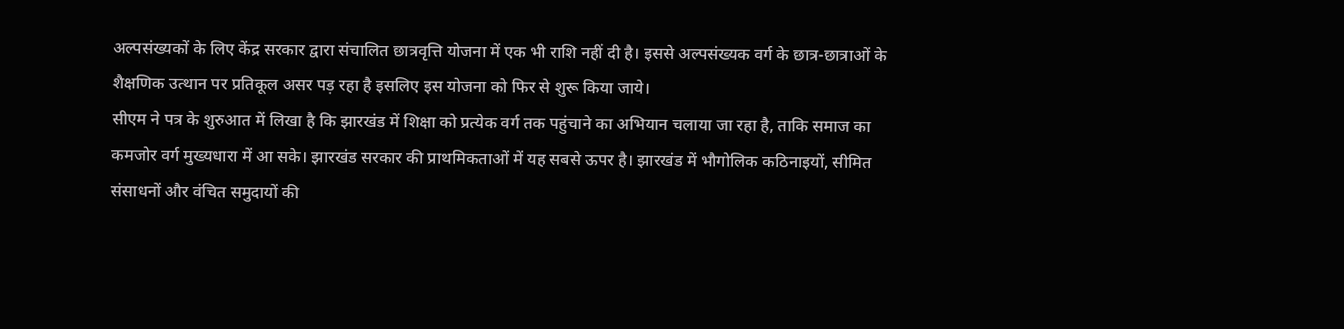अल्पसंख्यकों के लिए केंद्र सरकार द्वारा संचालित छात्रवृत्ति योजना में एक भी राशि नहीं दी है। इससे अल्पसंख्यक वर्ग के छात्र-छात्राओं के शैक्षणिक उत्थान पर प्रतिकूल असर पड़ रहा है इसलिए इस योजना को फिर से शुरू किया जाये।
सीएम ने पत्र के शुरुआत में लिखा है कि झारखंड में शिक्षा को प्रत्येक वर्ग तक पहुंचाने का अभियान चलाया जा रहा है, ताकि समाज का कमजोर वर्ग मुख्यधारा में आ सके। झारखंड सरकार की प्राथमिकताओं में यह सबसे ऊपर है। झारखंड में भौगोलिक कठिनाइयों, सीमित संसाधनों और वंचित समुदायों की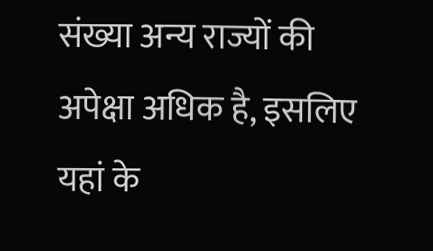संख्या अन्य राज्यों की अपेक्षा अधिक है, इसलिए यहां के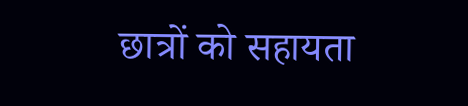छात्रों को सहायता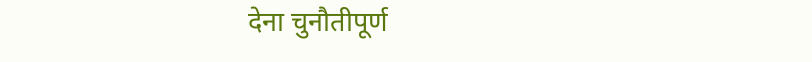देना चुनौतीपूर्ण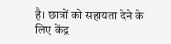है। छात्रों को सहायता देने के लिए केंद्र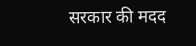सरकार की मदद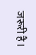जरूरी है।